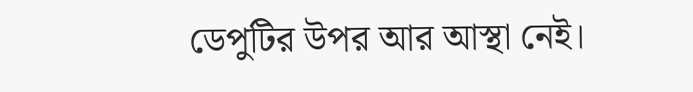ডেপুটির উপর আর আস্থা নেই।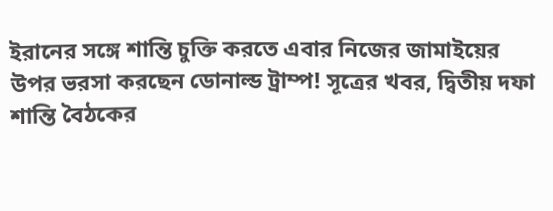ইরানের সঙ্গে শান্তি চুক্তি করতে এবার নিজের জামাইয়ের উপর ভরসা করছেন ডোনাল্ড ট্রাম্প! সূত্রের খবর, দ্বিতীয় দফা শান্তি বৈঠকের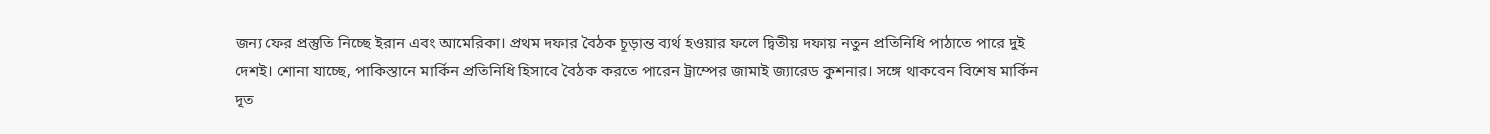জন্য ফের প্রস্তুতি নিচ্ছে ইরান এবং আমেরিকা। প্রথম দফার বৈঠক চূড়ান্ত ব্যর্থ হওয়ার ফলে দ্বিতীয় দফায় নতুন প্রতিনিধি পাঠাতে পারে দুই দেশই। শোনা যাচ্ছে, পাকিস্তানে মার্কিন প্রতিনিধি হিসাবে বৈঠক করতে পারেন ট্রাম্পের জামাই জ্যারেড কুশনার। সঙ্গে থাকবেন বিশেষ মার্কিন দূত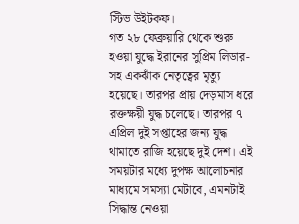স্টিভ উইটকফ।
গত ২৮ ফেব্রুয়ারি থেকে শুরু হওয়া যুদ্ধে ইরানের সুপ্রিম লিডার-সহ একঝাঁক নেতৃত্বের মৃত্যু হয়েছে। তারপর প্রায় দেড়মাস ধরে রক্তক্ষয়ী যুদ্ধ চলেছে। তারপর ৭ এপ্রিল দুই সপ্তাহের জন্য যুদ্ধ থামাতে রাজি হয়েছে দুই দেশ। এই সময়টার মধ্যে দুপক্ষ আলোচনার মাধ্যমে সমস্যা মেটাবে, এমনটাই সিদ্ধান্ত নেওয়া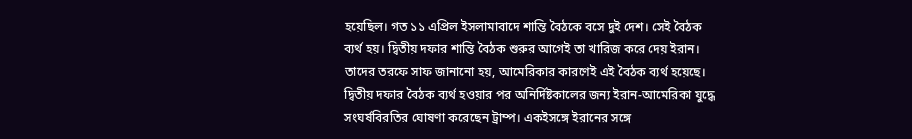হয়েছিল। গত ১১ এপ্রিল ইসলামাবাদে শান্তি বৈঠকে বসে দুই দেশ। সেই বৈঠক ব্যর্থ হয়। দ্বিতীয় দফার শান্তি বৈঠক শুরুর আগেই তা খারিজ করে দেয় ইরান। তাদের তরফে সাফ জানানো হয়, আমেরিকার কারণেই এই বৈঠক ব্যর্থ হয়েছে।
দ্বিতীয় দফার বৈঠক ব্যর্থ হওয়ার পর অনির্দিষ্টকালের জন্য ইরান-আমেরিকা যুদ্ধে সংঘর্ষবিরতির ঘোষণা করেছেন ট্রাম্প। একইসঙ্গে ইরানের সঙ্গে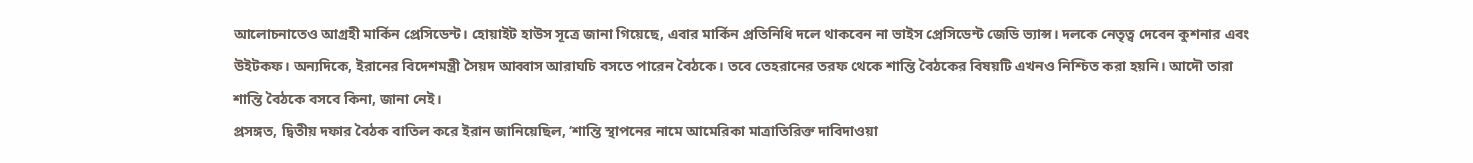আলোচনাতেও আগ্রহী মার্কিন প্রেসিডেন্ট। হোয়াইট হাউস সূত্রে জানা গিয়েছে, এবার মার্কিন প্রতিনিধি দলে থাকবেন না ভাইস প্রেসিডেন্ট জেডি ভ্যান্স। দলকে নেতৃত্ব দেবেন কুশনার এবং উইটকফ। অন্যদিকে, ইরানের বিদেশমন্ত্রী সৈয়দ আব্বাস আরাঘচি বসতে পারেন বৈঠকে। তবে তেহরানের তরফ থেকে শান্তি বৈঠকের বিষয়টি এখনও নিশ্চিত করা হয়নি। আদৌ তারা শান্তি বৈঠকে বসবে কিনা, জানা নেই।
প্রসঙ্গত, দ্বিতীয় দফার বৈঠক বাতিল করে ইরান জানিয়েছিল, ‘শান্তি স্থাপনের নামে আমেরিকা মাত্রাতিরিক্ত দাবিদাওয়া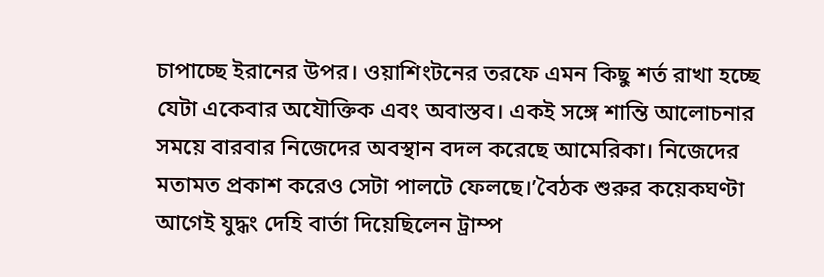চাপাচ্ছে ইরানের উপর। ওয়াশিংটনের তরফে এমন কিছু শর্ত রাখা হচ্ছে যেটা একেবার অযৌক্তিক এবং অবাস্তব। একই সঙ্গে শান্তি আলোচনার সময়ে বারবার নিজেদের অবস্থান বদল করেছে আমেরিকা। নিজেদের মতামত প্রকাশ করেও সেটা পালটে ফেলছে।’বৈঠক শুরুর কয়েকঘণ্টা আগেই যুদ্ধং দেহি বার্তা দিয়েছিলেন ট্রাম্প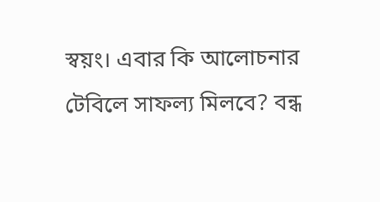স্বয়ং। এবার কি আলোচনার টেবিলে সাফল্য মিলবে? বন্ধ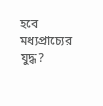হবে মধ্যপ্রাচ্যের যুদ্ধ?